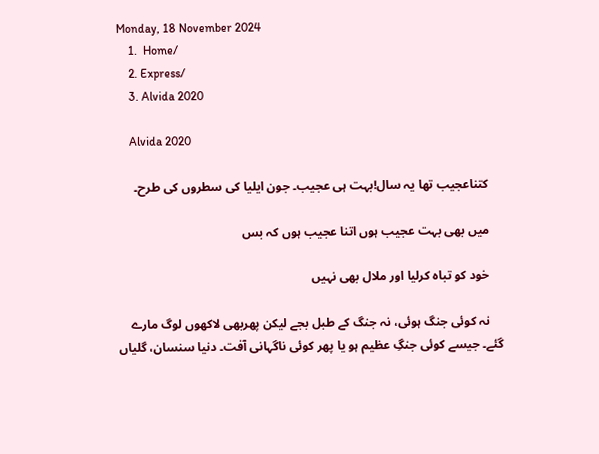Monday, 18 November 2024
    1.  Home/
    2. Express/
    3. Alvida 2020

    Alvida 2020

    کتناعجیب تھا یہ سال!بہت ہی عجیب۔ جون ایلیا کی سطروں کی طرح۔

    میں بھی بہت عجیب ہوں اتنا عجیب ہوں کہ بس

    خود کو تباہ کرلیا اور ملال بھی نہیں

    نہ کوئی جنگ ہوئی، نہ جنگ کے طبل بجے لیکن پھربھی لاکھوں لوگ مارے گئے۔ جیسے کوئی جنگِ عظیم ہو یا پھر کوئی ناگہانی آفت۔ دنیا سنسان، گلیاں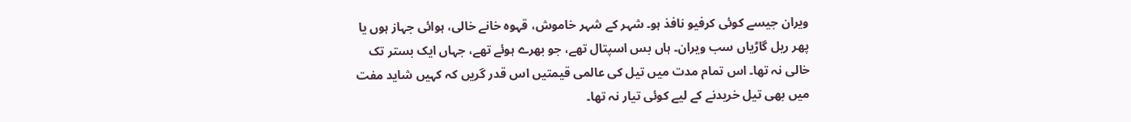ویران جیسے کوئی کرفیو نافذ ہو۔ شہر کے شہر خاموش، قہوہ خانے خالی، ہوائی جہاز ہوں یا پھر ریل گاڑیاں سب ویران۔ ہاں بس اسپتال تھے، جو بھرے ہوئے تھے، جہاں ایک بستر تک خالی نہ تھا۔ اس تمام مدت میں تیل کی عالمی قیمتیں اس قدر گریں کہ کہیں شاید مفت میں بھی تیل خریدنے کے لیے کوئی تیار نہ تھا۔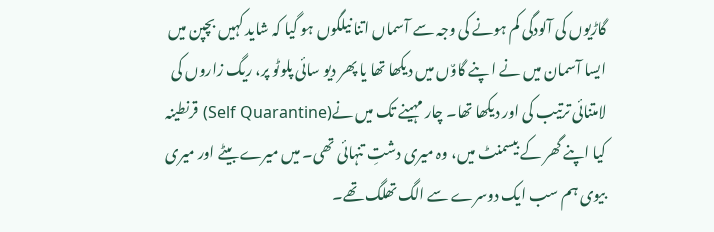گاڑیوں کی آلودگی کم ہونے کی وجہ سے آسماں اتنا نیلگوں ہو گیا کہ شاید کہیں بچپن میں ایسا آسمان میں نے ا پنے گاوٌں میں دیکھا تھا یا پھر دیو سائی پلوٹو پر، ریگ زاروں کی لامتنائی ترتیب کی اور دیکھا تھا۔ چار مہینے تک میں نے(Self Quarantine) قرنطینہ کیا اپنے گھر کے بیسمنٹ میں، وہ میری دشتِ تنہائی تھی۔ میں میرے بیٹے اور میری بیوی ہم سب ایک دوسرے سے الگ تھلگ تھے۔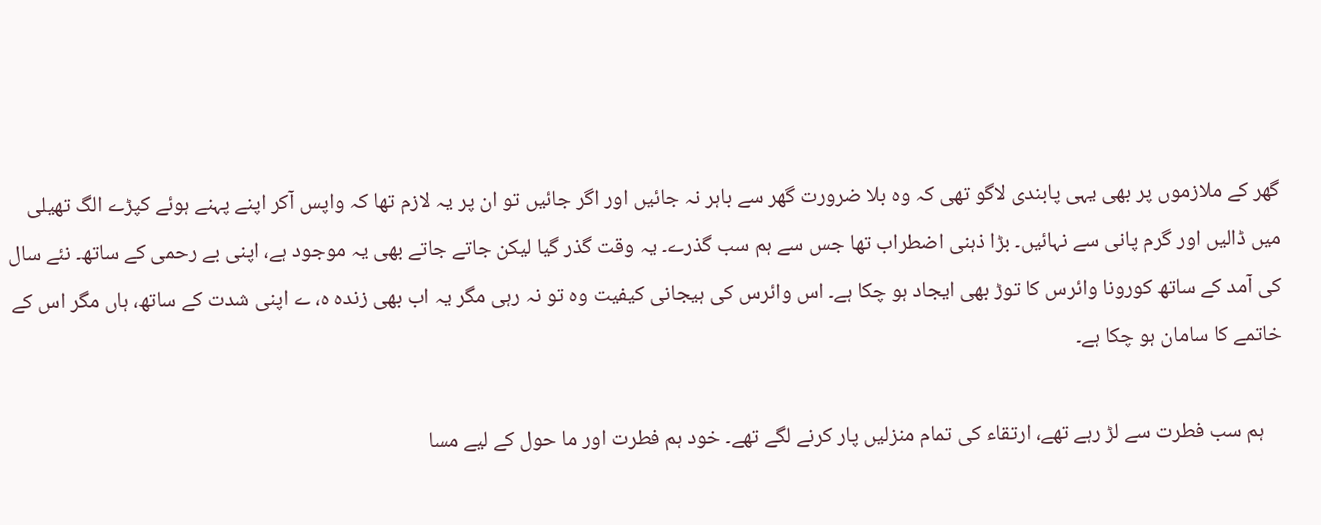گھر کے ملازموں پر بھی یہی پابندی لاگو تھی کہ وہ بلا ضرورت گھر سے باہر نہ جائیں اور اگر جائیں تو ان پر یہ لازم تھا کہ واپس آکر اپنے پہنے ہوئے کپڑے الگ تھیلی میں ڈالیں اور گرم پانی سے نہائیں۔ بڑا ذہنی اضطراب تھا جس سے ہم سب گذرے۔ یہ وقت گذر گیا لیکن جاتے جاتے بھی یہ موجود ہے، اپنی بے رحمی کے ساتھ۔ نئے سال کی آمد کے ساتھ کورونا وائرس کا توڑ بھی ایجاد ہو چکا ہے۔ اس وائرس کی ہیجانی کیفیت وہ تو نہ رہی مگر یہ اب بھی زندہ ہ، ے اپنی شدت کے ساتھ، ہاں مگر اس کے خاتمے کا سامان ہو چکا ہے۔

    ہم سب فطرت سے لڑ رہے تھے، ارتقاء کی تمام منزلیں پار کرنے لگے تھے۔ خود ہم فطرت اور ما حول کے لیے مسا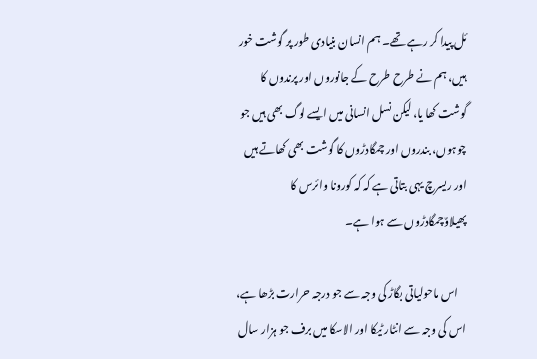ئل پیدا کر رہے تھے۔ ہم انسان بنیادی طور پر گوشت خور ہیں، ہم نے طرح طرح کے جانوروں اور پرندوں کا گوشت کھا یا، لیکن نسل انسانی میں ایسے لوگ بھی ہیں جو چوہوں، بندروں اور چمگادڑوں کا گوشت بھی کھاتے ہیں اور ریسرچ یہی بتاتی ہے کہ کہ کورونا وائرس کا پھیلاوٌچمگادڑوں سے ہوا ہے۔

    اس ماحولیاتی بگاڑ کی وجہ سے جو درجہ حرارت بڑھا ہے، اس کی وجہ سے انٹار ٹیکا اور الاسکا میں برف جو ہزار سال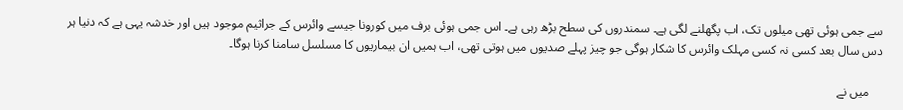سے جمی ہوئی تھی میلوں تک، اب پگھلنے لگی ہے۔ سمندروں کی سطح بڑھ رہی ہے۔ اس جمی ہوئی برف میں کورونا جیسے وائرس کے جراثیم موجود ہیں اور خدشہ یہی ہے کہ دنیا ہر دس سال بعد کسی نہ کسی مہلک وائرس کا شکار ہوگی جو چیز پہلے صدیوں میں ہوتی تھی، اب ہمیں ان بیماریوں کا مسلسل سامنا کرنا ہوگا۔

    میں نے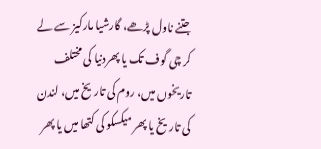جتنے ناول پڑھے، گارشیا مارکیز سے لے کر چی گوف تک یا پھردنیا کی مختلف تاریخوں میں، روم کی تاریخ میں، لندن کی تاریخ یا پھر میکسکو کی کتھا میں یا پھر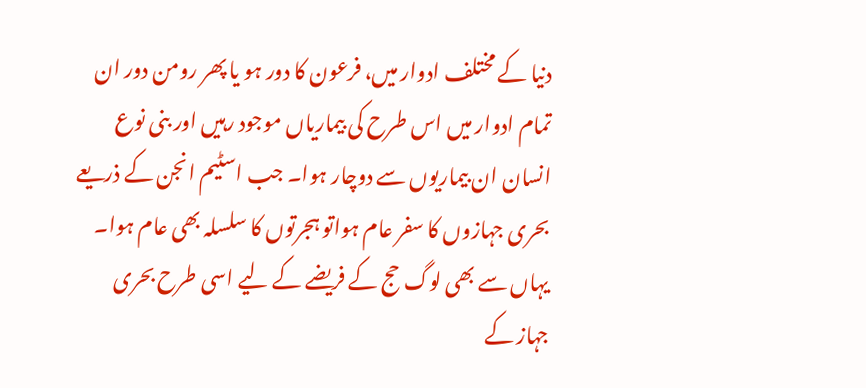دنیا کے مختلف ادوار میں، فرعون کا دور ہو یا پھر رومن دور ان تمام ادوار میں اس طرح کی بیماریاں موجود رہیں اور بنی نوع انسان ان بیماریوں سے دوچار ہوا۔ جب اسٹیم انجن کے ذریعے بحری جہازوں کا سفر عام ہواتو ہجرتوں کا سلسلہ بھی عام ہوا۔ یہاں سے بھی لوگ حج کے فریضے کے لیے اسی طرح بحری جہاز کے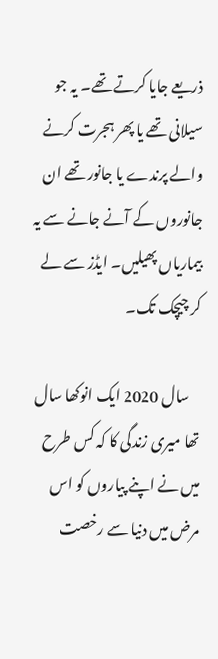ذریعے جایا کرتے تھے۔ یہ جو سیلانی تھے یا پھر ہجرت کرنے والے پرندے یا جانور تھے ان جانوروں کے آنے جانے سے یہ بیماریاں پھیلیں۔ ایڈز سے لے کر چیچک تک۔

    سال 2020 ایک انوکھا سال تھا میری زندگی کا کہ کس طرح میں نے اپنے پیاروں کو اس مرض میں دنیا سے رخصت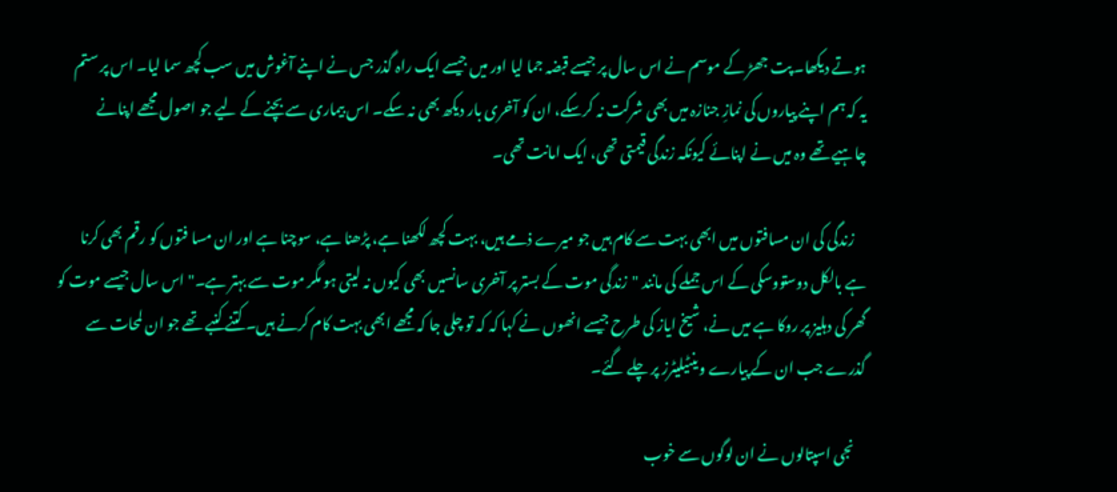ہوتے دیکھا۔ پت جھڑ کے موسم نے اس سال پر جیسے قبضہ جما لیا اور میں جیسے ایک راہ گذر جس نے اپنے آغوش میں سب کچھ سما لیا۔ اس پر ستم یہ کہ ہم اپنے پیاروں کی نمازِ جنازہ میں بھی شرکت نہ کرسکے، ان کو آخری بار دیکھ بھی نہ سکے۔ اس بیماری سے بچنے کے لیے جو اصول مجھے اپنانے چاہیے تھے وہ میں نے اپنائے کیونکہ زندگی قیمتی تھی، ایک امانت تھی۔

    زندگی کی ان مسافتوں میں ابھی بہت سے کام ہیں جو میرے ذمے ہیں، بہت کچھ لکھنا ہے، پڑھنا ہے، سوچنا ہے اور ان مسا فتوں کو رقم بھی کرنا ہے بالکل دوستووسکی کے اس جملے کی مانند "زندگی موت کے بستر پر آخری سانسیں بھی کیوں نہ لیتی ہو مگر موت سے بہتر ہے۔" اس سال جیسے موت کو گھر کی دہلیز پر روکا ہے میں نے، شیخ ایاز کی طرح جیسے انھوں نے کہا کہ کہ تو چلی جا کہ مجھے ابھی بہت کام کرنے ہیں۔ کتنے کنبے تھے جو ان لمحات سے گذرے جب ان کے پیارے وینٹیلیٹرز پر چلے گئے۔

    نجی اسپتالوں نے ان لوگوں سے خوب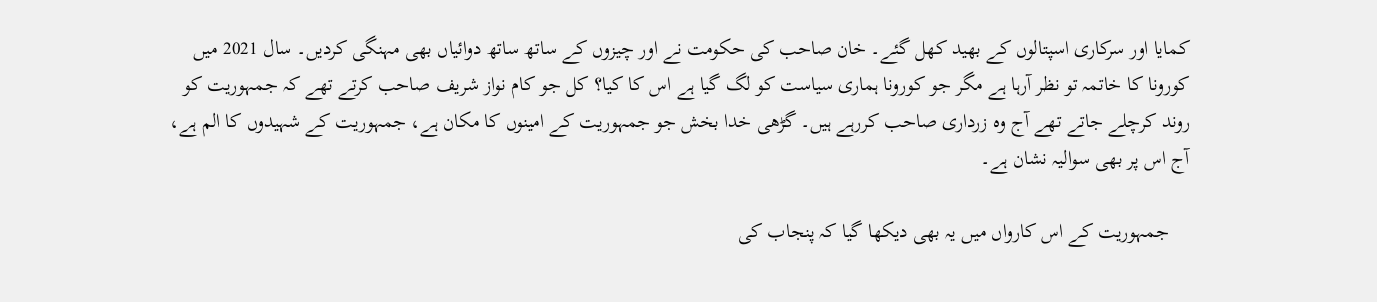کمایا اور سرکاری اسپتالوں کے بھید کھل گئے۔ خان صاحب کی حکومت نے اور چیزوں کے ساتھ ساتھ دوائیاں بھی مہنگی کردیں۔ سال 2021 میں کورونا کا خاتمہ تو نظر آرہا ہے مگر جو کورونا ہماری سیاست کو لگ گیا ہے اس کا کیا؟ کل جو کام نواز شریف صاحب کرتے تھے کہ جمہوریت کو روند کرچلے جاتے تھے آج وہ زرداری صاحب کررہے ہیں۔ گڑھی خدا بخش جو جمہوریت کے امینوں کا مکان ہے، جمہوریت کے شہیدوں کا الم ہے، آج اس پر بھی سوالیہ نشان ہے۔

    جمہوریت کے اس کارواں میں یہ بھی دیکھا گیا کہ پنجاب کی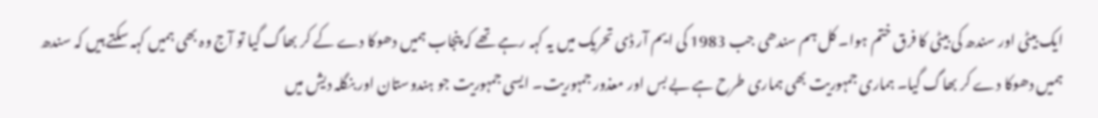ایک بیٹی اور سندھ کی بیٹی کا فرق ختم ہوا۔ کل ہم سندھی جب 1983 کی ایم آر ڈی تحریک میں یہ کہہ رہے تھے کہ پنجاب ہمیں دھوکا دے کے کر بھاگ گیا تو آج وہ بھی ہمیں کہہ سکتے ہیں کہ سندھ ہمیں دھوکا دے کر بھاگ گیا۔ ہماری جمہوریت بھی ہماری طرح ہے بے بس اور معذور جمہوریت۔ ایسی جمہوریت جو ہندوستان اور بنگلہ دیش میں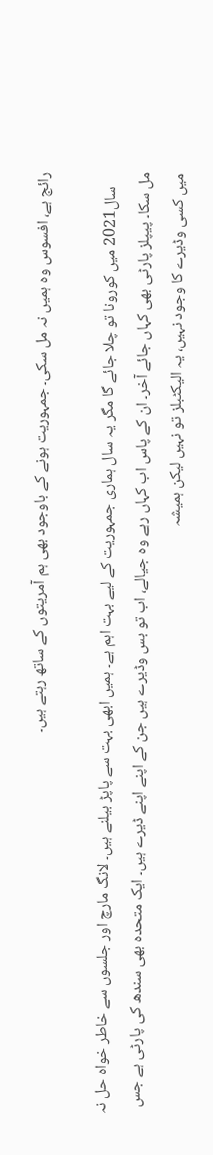رائج ہے، افسوس وہ ہمیں نہ مل سکی۔ جمہوریت ہونے کے باوجود بھی ہم آمریتوں کے ساتھ رہتے ہیں۔

    سال2021 میں کورونا تو چلا جائے گا مگر یہ سال ہماری جمہوریت کے لیے بہت اہم ہے۔ ہمیں ابھی بہت سے پاپڑ بیلنے ہیں۔ لانگ مارچ اور جلسوں سے خاطر خواہ حل نہ مل سکا۔ پیپلز پارٹی بھی کہاں جائے آخر۔ ان کے پاس اب کہاں رہے وہ جیالے، اب تو بس وڈیرے ہیں جن کے اپنے اپنے ڈیرے ہیں۔ ایک متحدہ بھی سندھ کی پارٹی ہے جس میں کسی وڈیرے کا وجود نہیں، یہ الیکٹبلز تو نہیں لیکن ہمیشہ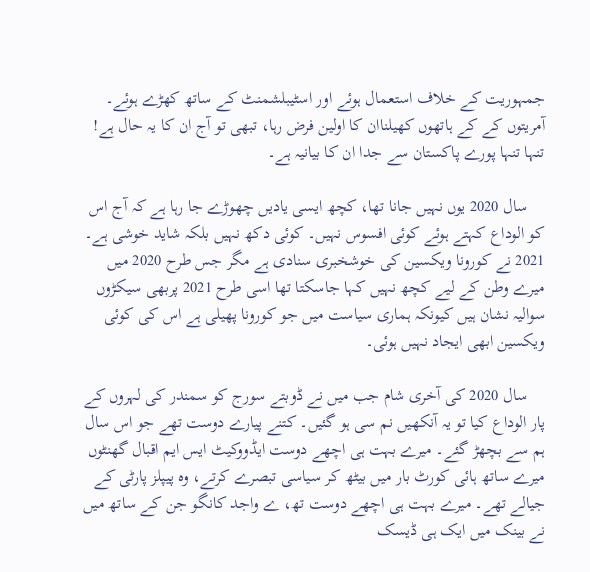جمہوریت کے خلاف استعمال ہوئے اور اسٹیبلشمنٹ کے ساتھ کھڑے ہوئے۔ آمریتوں کے کے ہاتھوں کھیلناان کا اولین فرض رہا، تبھی تو آج ان کا یہ حال ہے! تنہا تنہا پورے پاکستان سے جدا ان کا بیانیہ ہے۔

    سال 2020 یوں نہیں جانا تھا، کچھ ایسی یادیں چھوڑے جا رہا ہے کہ آج اس کو الوداع کہتے ہوئے کوئی افسوس نہیں۔ کوئی دکھ نہیں بلکہ شاید خوشی ہے۔ 2021 نے کورونا ویکسین کی خوشخبری سنادی ہے مگر جس طرح 2020 میں میرے وطن کے لیے کچھ نہیں کہا جاسکتا تھا اسی طرح 2021 پربھی سیکڑوں سوالیہ نشان ہیں کیونکہ ہماری سیاست میں جو کورونا پھیلی ہے اس کی کوئی ویکسین ابھی ایجاد نہیں ہوئی۔

    سال 2020 کی آخری شام جب میں نے ڈوبتے سورج کو سمندر کی لہروں کے پار الوداع کیا تو یہ آنکھیں نم سی ہو گئیں۔ کتنے پیارے دوست تھے جو اس سال ہم سے بچھڑ گئے۔ میرے بہت ہی اچھے دوست ایڈووکیٹ ایس ایم اقبال گھنٹوں میرے ساتھ ہائی کورٹ بار میں بیٹھ کر سیاسی تبصرے کرتے، وہ پیپلز پارٹی کے جیالے تھے۔ میرے بہت ہی اچھے دوست تھ، ے واجد کانگو جن کے ساتھ میں نے بینک میں ایک ہی ڈیسک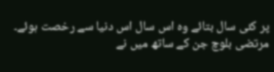پر کئی سال بتائے وہ اس سال اس دنیا سے رخصت ہوئے۔ مرتضی بلوچ جن کے ساتھ میں نے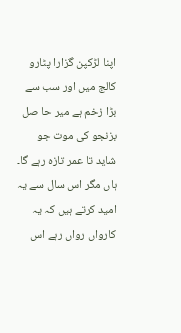اپنا لڑکپن گزارا پٹارو کالج میں اور سب سے بڑا زخم ہے میر حا صل بزنجو کی موت جو شاید تا عمر تازہ رہے گا۔ ہاں مگر اس سال سے یہ امید کرتے ہیں کہ یہ کارواں رواں رہے اس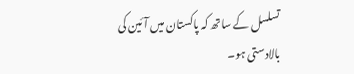تسلسل کے ساتھ کہ پاکستان میں آئین کی بالادستی ہو۔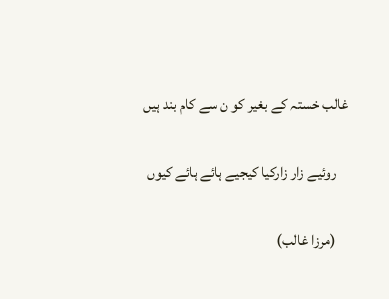غالب خستہ کے بغیر کو ن سے کام بند ہیں

    روئیے زار زارکیا کیجیے ہائے ہائے کیوں

    (مرزا غالب)